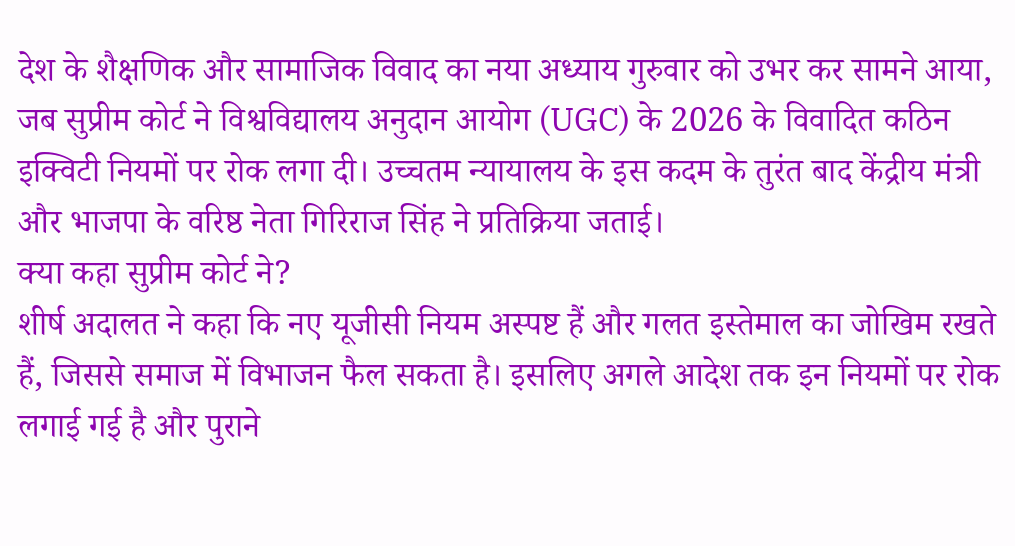देश के शैक्षणिक और सामाजिक विवाद का नया अध्याय गुरुवार को उभर कर सामने आया, जब सुप्रीम कोर्ट ने विश्वविद्यालय अनुदान आयोग (UGC) के 2026 के विवादित कठिन इक्विटी नियमों पर रोक लगा दी। उच्चतम न्यायालय के इस कदम के तुरंत बाद केंद्रीय मंत्री और भाजपा के वरिष्ठ नेता गिरिराज सिंह ने प्रतिक्रिया जताई।
क्या कहा सुप्रीम कोर्ट ने?
शीर्ष अदालत ने कहा कि नए यूजीसी नियम अस्पष्ट हैं और गलत इस्तेमाल का जोखिम रखते हैं, जिससे समाज में विभाजन फैल सकता है। इसलिए अगले आदेश तक इन नियमों पर रोक लगाई गई है और पुराने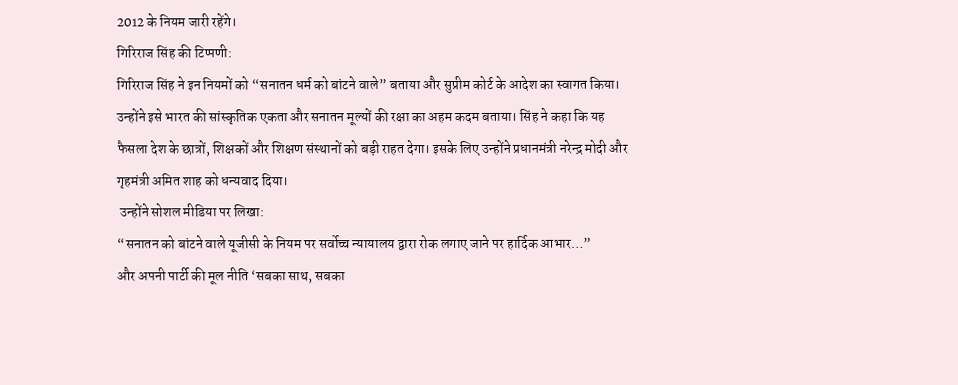2012 के नियम जारी रहेंगे।
गिरिराज सिंह की टिप्पणी:
गिरिराज सिंह ने इन नियमों को “सनातन धर्म को बांटने वाले” बताया और सुप्रीम कोर्ट के आदेश का स्वागत किया। उन्होंने इसे भारत की सांस्कृतिक एकता और सनातन मूल्यों की रक्षा का अहम कदम बताया। सिंह ने कहा कि यह फैसला देश के छात्रों, शिक्षकों और शिक्षण संस्थानों को बड़ी राहत देगा। इसके लिए उन्होंने प्रधानमंत्री नरेन्द्र मोदी और गृहमंत्री अमित शाह को धन्यवाद दिया।
 उन्होंने सोशल मीडिया पर लिखा:
“सनातन को बांटने वाले यूजीसी के नियम पर सर्वोच्च न्यायालय द्वारा रोक लगाए जाने पर हार्दिक आभार…”
और अपनी पार्टी की मूल नीति ‘सबका साथ, सबका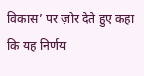विकास’ पर ज़ोर देते हुए कहा कि यह निर्णय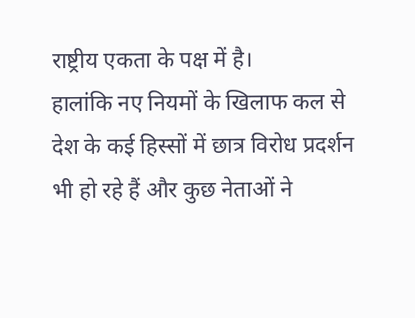राष्ट्रीय एकता के पक्ष में है।
हालांकि नए नियमों के खिलाफ कल से देश के कई हिस्सों में छात्र विरोध प्रदर्शन भी हो रहे हैं और कुछ नेताओं ने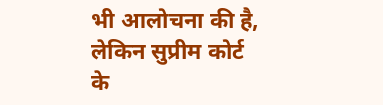भी आलोचना की है, लेकिन सुप्रीम कोर्ट के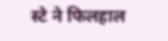स्टे ने फिलहाल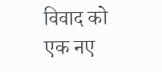विवाद को एक नए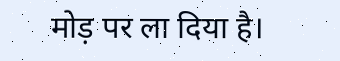मोड़ पर ला दिया है।